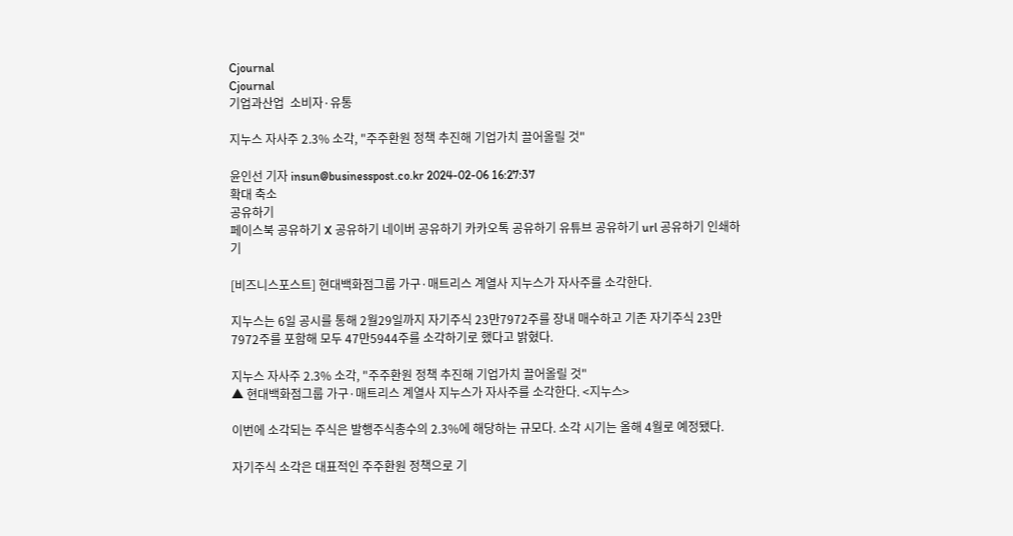Cjournal
Cjournal
기업과산업  소비자·유통

지누스 자사주 2.3% 소각, "주주환원 정책 추진해 기업가치 끌어올릴 것"

윤인선 기자 insun@businesspost.co.kr 2024-02-06 16:27:37
확대 축소
공유하기
페이스북 공유하기 X 공유하기 네이버 공유하기 카카오톡 공유하기 유튜브 공유하기 url 공유하기 인쇄하기

[비즈니스포스트] 현대백화점그룹 가구·매트리스 계열사 지누스가 자사주를 소각한다.

지누스는 6일 공시를 통해 2월29일까지 자기주식 23만7972주를 장내 매수하고 기존 자기주식 23만7972주를 포함해 모두 47만5944주를 소각하기로 했다고 밝혔다.

지누스 자사주 2.3% 소각, "주주환원 정책 추진해 기업가치 끌어올릴 것"
▲ 현대백화점그룹 가구·매트리스 계열사 지누스가 자사주를 소각한다. <지누스>

이번에 소각되는 주식은 발행주식총수의 2.3%에 해당하는 규모다. 소각 시기는 올해 4월로 예정됐다.

자기주식 소각은 대표적인 주주환원 정책으로 기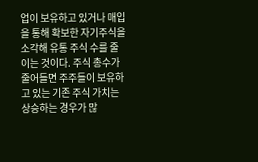업이 보유하고 있거나 매입을 통해 확보한 자기주식을 소각해 유통 주식 수를 줄이는 것이다. 주식 총수가 줄어들면 주주들이 보유하고 있는 기존 주식 가치는 상승하는 경우가 많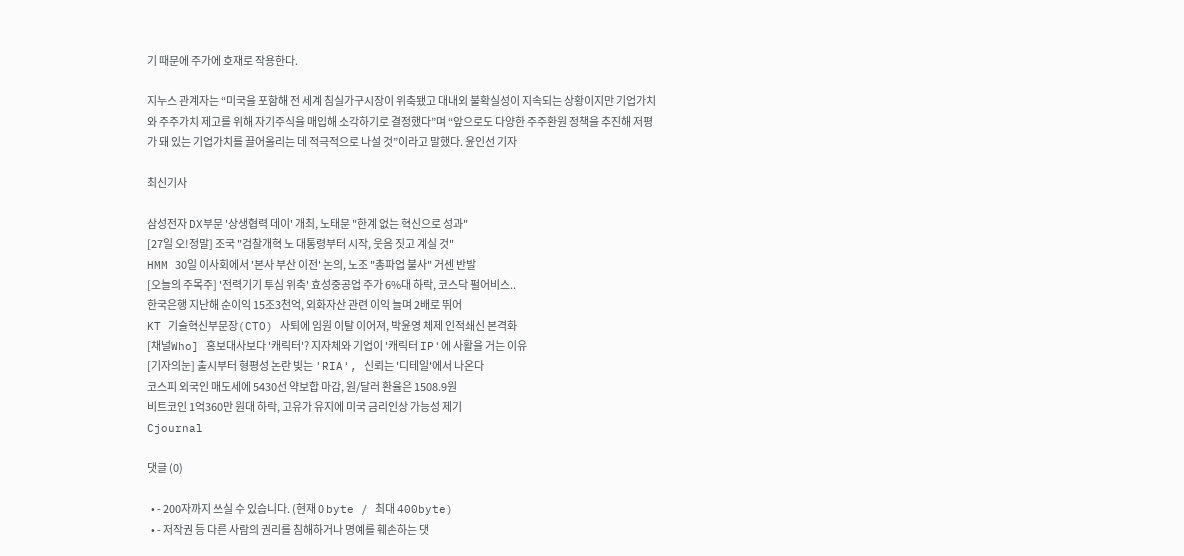기 때문에 주가에 호재로 작용한다.

지누스 관계자는 “미국을 포함해 전 세계 침실가구시장이 위축됐고 대내외 불확실성이 지속되는 상황이지만 기업가치와 주주가치 제고를 위해 자기주식을 매입해 소각하기로 결정했다”며 “앞으로도 다양한 주주환원 정책을 추진해 저평가 돼 있는 기업가치를 끌어올리는 데 적극적으로 나설 것”이라고 말했다. 윤인선 기자

최신기사

삼성전자 DX부문 '상생협력 데이' 개최, 노태문 "한계 없는 혁신으로 성과"
[27일 오!정말] 조국 "검찰개혁 노 대통령부터 시작, 웃음 짓고 계실 것"
HMM 30일 이사회에서 '본사 부산 이전' 논의, 노조 "총파업 불사" 거센 반발
[오늘의 주목주] '전력기기 투심 위축' 효성중공업 주가 6%대 하락, 코스닥 펄어비스..
한국은행 지난해 순이익 15조3천억, 외화자산 관련 이익 늘며 2배로 뛰어
KT 기술혁신부문장(CTO) 사퇴에 임원 이탈 이어져, 박윤영 체제 인적쇄신 본격화
[채널Who] 홍보대사보다 '캐릭터'? 지자체와 기업이 '캐릭터 IP'에 사활을 거는 이유
[기자의눈] 출시부터 형평성 논란 빚는 'RIA', 신뢰는 '디테일'에서 나온다
코스피 외국인 매도세에 5430선 약보합 마감, 원/달러 환율은 1508.9원
비트코인 1억360만 원대 하락, 고유가 유지에 미국 금리인상 가능성 제기
Cjournal

댓글 (0)

  • - 200자까지 쓰실 수 있습니다. (현재 0 byte / 최대 400byte)
  • - 저작권 등 다른 사람의 권리를 침해하거나 명예를 훼손하는 댓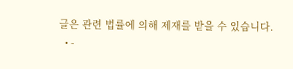글은 관련 법률에 의해 제재를 받을 수 있습니다.
  • -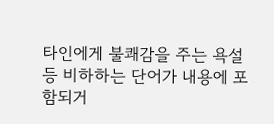타인에게 불쾌감을 주는 욕설 등 비하하는 단어가 내용에 포함되거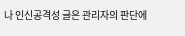나 인신공격성 글은 관리자의 판단에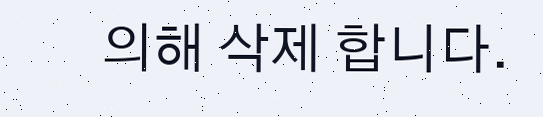의해 삭제 합니다.